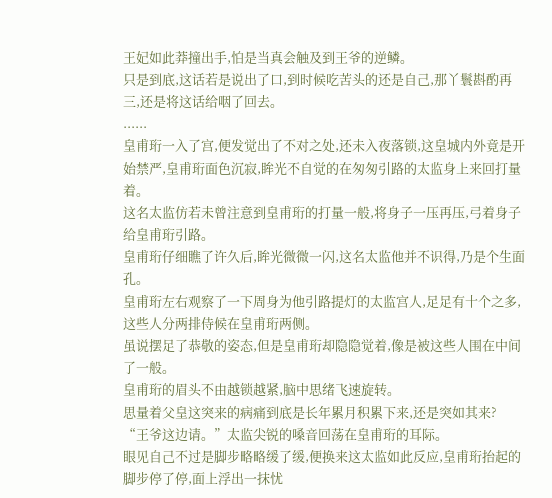王妃如此莽撞出手,怕是当真会触及到王爷的逆鳞。
只是到底,这话若是说出了口,到时候吃苦头的还是自己,那丫鬟斟酌再三,还是将这话给咽了回去。
......
皇甫珩一入了宫,便发觉出了不对之处,还未入夜落锁,这皇城内外竟是开始禁严,皇甫珩面色沉寂,眸光不自觉的在匆匆引路的太监身上来回打量着。
这名太监仿若未曾注意到皇甫珩的打量一般,将身子一压再压,弓着身子给皇甫珩引路。
皇甫珩仔细瞧了许久后,眸光微微一闪,这名太监他并不识得,乃是个生面孔。
皇甫珩左右观察了一下周身为他引路提灯的太监宫人,足足有十个之多,这些人分两排侍候在皇甫珩两侧。
虽说摆足了恭敬的姿态,但是皇甫珩却隐隐觉着,像是被这些人围在中间了一般。
皇甫珩的眉头不由越锁越紧,脑中思绪飞速旋转。
思量着父皇这突来的病痛到底是长年累月积累下来,还是突如其来?
“王爷这边请。”太监尖锐的嗓音回荡在皇甫珩的耳际。
眼见自己不过是脚步略略缓了缓,便换来这太监如此反应,皇甫珩抬起的脚步停了停,面上浮出一抹忧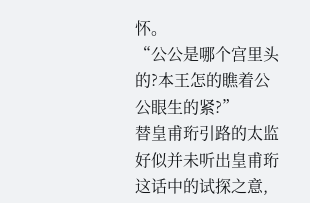怀。
“公公是哪个宫里头的?本王怎的瞧着公公眼生的紧?”
替皇甫珩引路的太监好似并未听出皇甫珩这话中的试探之意,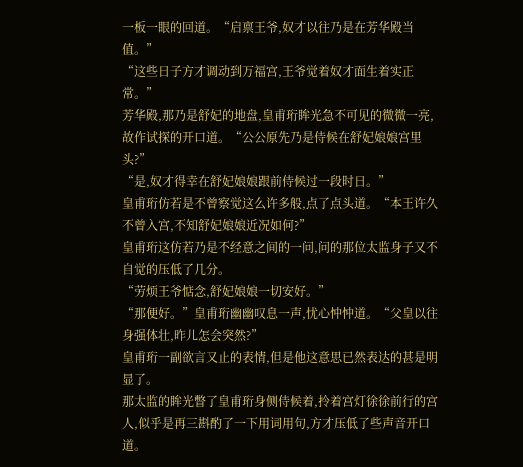一板一眼的回道。“启禀王爷,奴才以往乃是在芳华殿当值。”
“这些日子方才调动到万福宫,王爷觉着奴才面生着实正常。”
芳华殿,那乃是舒妃的地盘,皇甫珩眸光急不可见的微微一亮,故作试探的开口道。“公公原先乃是侍候在舒妃娘娘宫里头?”
“是,奴才得幸在舒妃娘娘跟前侍候过一段时日。”
皇甫珩仿若是不曾察觉这么许多般,点了点头道。“本王许久不曾入宫,不知舒妃娘娘近况如何?”
皇甫珩这仿若乃是不经意之间的一问,问的那位太监身子又不自觉的压低了几分。
“劳烦王爷惦念,舒妃娘娘一切安好。”
“那便好。”皇甫珩幽幽叹息一声,忧心忡忡道。“父皇以往身强体壮,昨儿怎会突然?”
皇甫珩一副欲言又止的表情,但是他这意思已然表达的甚是明显了。
那太监的眸光瞥了皇甫珩身侧侍候着,拎着宫灯徐徐前行的宫人,似乎是再三斟酌了一下用词用句,方才压低了些声音开口道。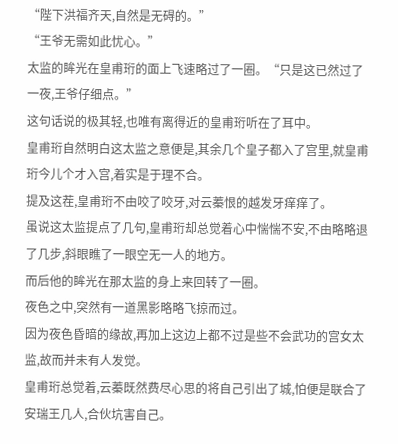“陛下洪福齐天,自然是无碍的。”
“王爷无需如此忧心。”
太监的眸光在皇甫珩的面上飞速略过了一圈。“只是这已然过了一夜,王爷仔细点。”
这句话说的极其轻,也唯有离得近的皇甫珩听在了耳中。
皇甫珩自然明白这太监之意便是,其余几个皇子都入了宫里,就皇甫珩今儿个才入宫,着实是于理不合。
提及这茬,皇甫珩不由咬了咬牙,对云蓁恨的越发牙痒痒了。
虽说这太监提点了几句,皇甫珩却总觉着心中惴惴不安,不由略略退了几步,斜眼瞧了一眼空无一人的地方。
而后他的眸光在那太监的身上来回转了一圈。
夜色之中,突然有一道黑影略略飞掠而过。
因为夜色昏暗的缘故,再加上这边上都不过是些不会武功的宫女太监,故而并未有人发觉。
皇甫珩总觉着,云蓁既然费尽心思的将自己引出了城,怕便是联合了安瑞王几人,合伙坑害自己。